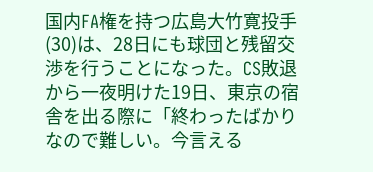国内FA権を持つ広島大竹寛投手(30)は、28日にも球団と残留交渉を行うことになった。CS敗退から一夜明けた19日、東京の宿舎を出る際に「終わったばかりなので難しい。今言える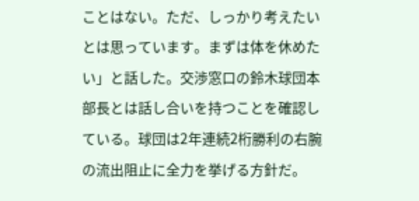ことはない。ただ、しっかり考えたいとは思っています。まずは体を休めたい」と話した。交渉窓口の鈴木球団本部長とは話し合いを持つことを確認している。球団は2年連続2桁勝利の右腕の流出阻止に全力を挙げる方針だ。